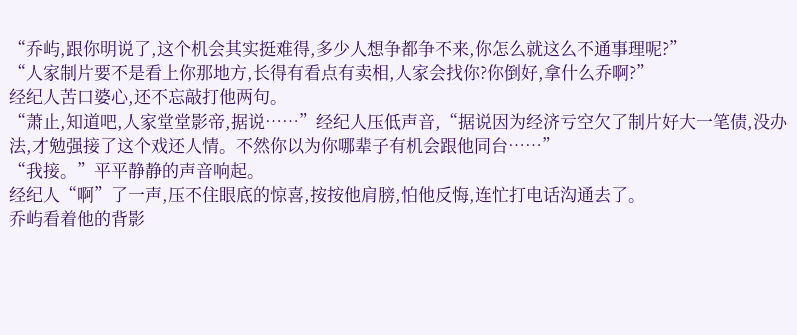“乔屿,跟你明说了,这个机会其实挺难得,多少人想争都争不来,你怎么就这么不通事理呢?”
“人家制片要不是看上你那地方,长得有看点有卖相,人家会找你?你倒好,拿什么乔啊?”
经纪人苦口婆心,还不忘敲打他两句。
“萧止,知道吧,人家堂堂影帝,据说……”经纪人压低声音,“据说因为经济亏空欠了制片好大一笔债,没办法,才勉强接了这个戏还人情。不然你以为你哪辈子有机会跟他同台……”
“我接。”平平静静的声音响起。
经纪人“啊”了一声,压不住眼底的惊喜,按按他肩膀,怕他反悔,连忙打电话沟通去了。
乔屿看着他的背影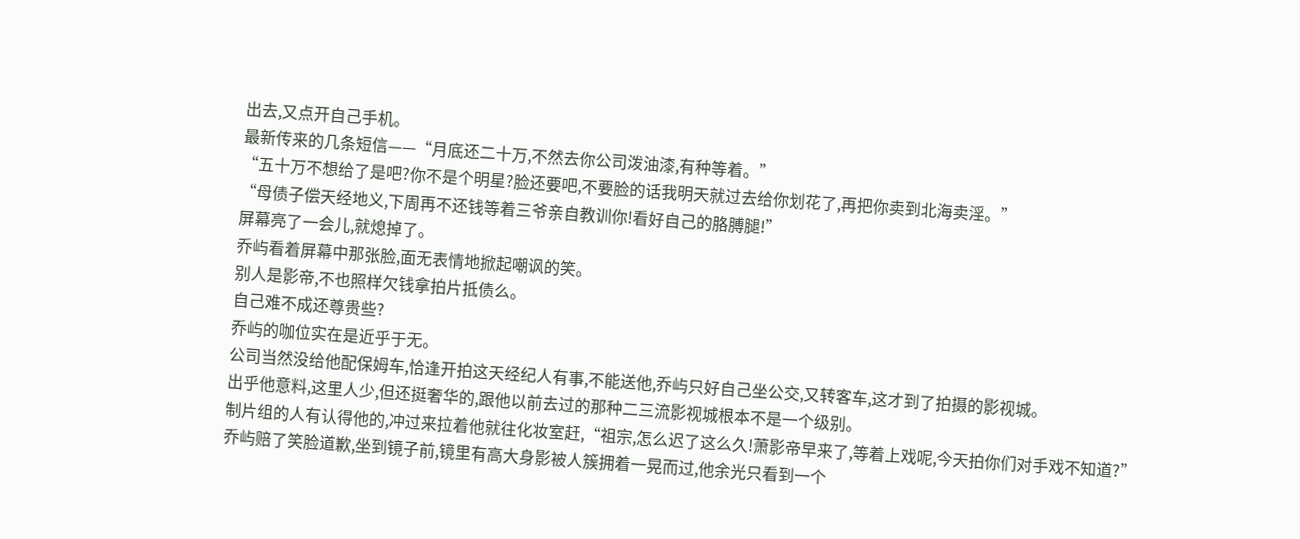出去,又点开自己手机。
最新传来的几条短信——“月底还二十万,不然去你公司泼油漆,有种等着。”
“五十万不想给了是吧?你不是个明星?脸还要吧,不要脸的话我明天就过去给你划花了,再把你卖到北海卖淫。”
“母债子偿天经地义,下周再不还钱等着三爷亲自教训你!看好自己的胳膊腿!”
屏幕亮了一会儿,就熄掉了。
乔屿看着屏幕中那张脸,面无表情地掀起嘲讽的笑。
别人是影帝,不也照样欠钱拿拍片抵债么。
自己难不成还尊贵些?
乔屿的咖位实在是近乎于无。
公司当然没给他配保姆车,恰逢开拍这天经纪人有事,不能送他,乔屿只好自己坐公交,又转客车,这才到了拍摄的影视城。
出乎他意料,这里人少,但还挺奢华的,跟他以前去过的那种二三流影视城根本不是一个级别。
制片组的人有认得他的,冲过来拉着他就往化妆室赶,“祖宗,怎么迟了这么久!萧影帝早来了,等着上戏呢,今天拍你们对手戏不知道?”
乔屿赔了笑脸道歉,坐到镜子前,镜里有高大身影被人簇拥着一晃而过,他余光只看到一个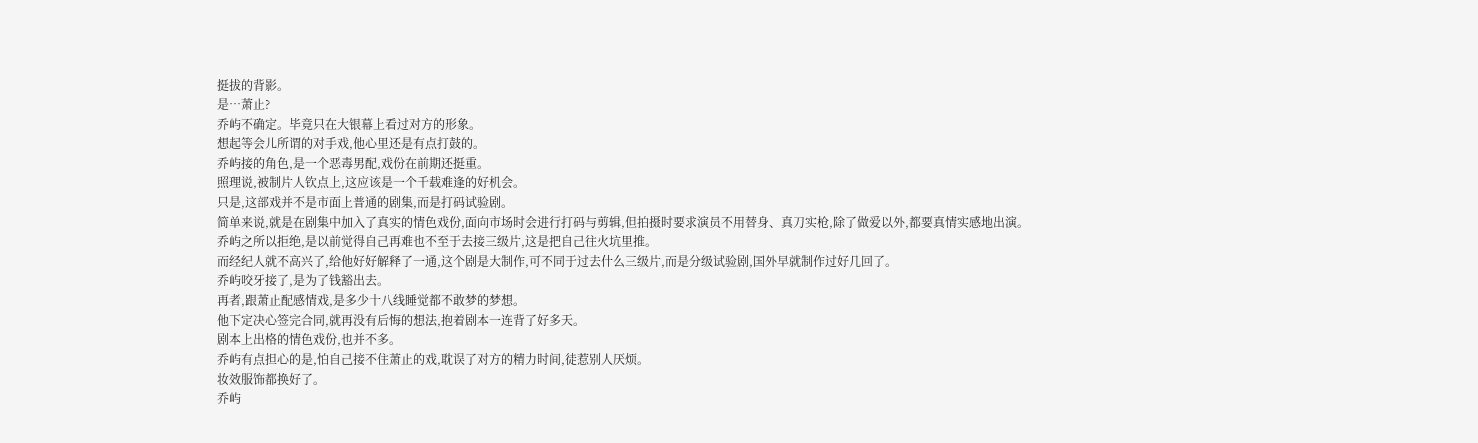挺拔的背影。
是…萧止?
乔屿不确定。毕竟只在大银幕上看过对方的形象。
想起等会儿所谓的对手戏,他心里还是有点打鼓的。
乔屿接的角色,是一个恶毒男配,戏份在前期还挺重。
照理说,被制片人钦点上,这应该是一个千载难逢的好机会。
只是,这部戏并不是市面上普通的剧集,而是打码试验剧。
简单来说,就是在剧集中加入了真实的情色戏份,面向市场时会进行打码与剪辑,但拍摄时要求演员不用替身、真刀实枪,除了做爱以外,都要真情实感地出演。
乔屿之所以拒绝,是以前觉得自己再难也不至于去接三级片,这是把自己往火坑里推。
而经纪人就不高兴了,给他好好解释了一通,这个剧是大制作,可不同于过去什么三级片,而是分级试验剧,国外早就制作过好几回了。
乔屿咬牙接了,是为了钱豁出去。
再者,跟萧止配感情戏,是多少十八线睡觉都不敢梦的梦想。
他下定决心签完合同,就再没有后悔的想法,抱着剧本一连背了好多天。
剧本上出格的情色戏份,也并不多。
乔屿有点担心的是,怕自己接不住萧止的戏,耽误了对方的精力时间,徒惹别人厌烦。
妆效服饰都换好了。
乔屿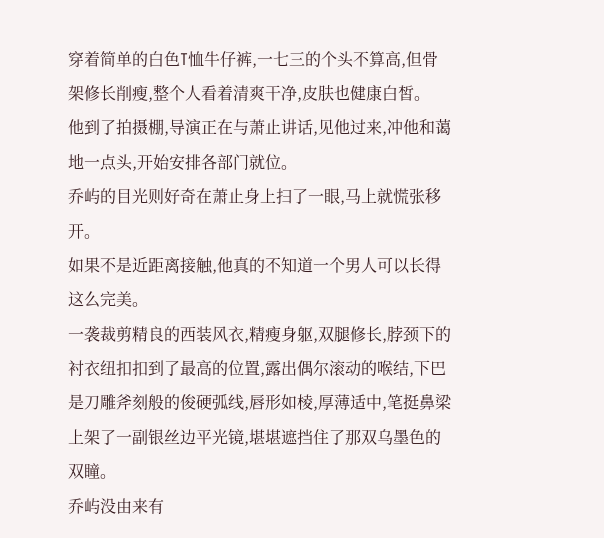穿着简单的白色T恤牛仔裤,一七三的个头不算高,但骨架修长削瘦,整个人看着清爽干净,皮肤也健康白皙。
他到了拍摄棚,导演正在与萧止讲话,见他过来,冲他和蔼地一点头,开始安排各部门就位。
乔屿的目光则好奇在萧止身上扫了一眼,马上就慌张移开。
如果不是近距离接触,他真的不知道一个男人可以长得这么完美。
一袭裁剪精良的西装风衣,精瘦身躯,双腿修长,脖颈下的衬衣纽扣扣到了最高的位置,露出偶尔滚动的喉结,下巴是刀雕斧刻般的俊硬弧线,唇形如棱,厚薄适中,笔挺鼻梁上架了一副银丝边平光镜,堪堪遮挡住了那双乌墨色的双瞳。
乔屿没由来有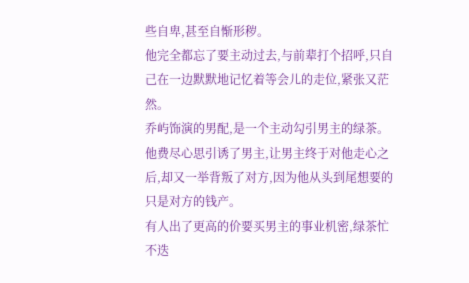些自卑,甚至自惭形秽。
他完全都忘了要主动过去,与前辈打个招呼,只自己在一边默默地记忆着等会儿的走位,紧张又茫然。
乔屿饰演的男配,是一个主动勾引男主的绿茶。
他费尽心思引诱了男主,让男主终于对他走心之后,却又一举背叛了对方,因为他从头到尾想要的只是对方的钱产。
有人出了更高的价要买男主的事业机密,绿茶忙不迭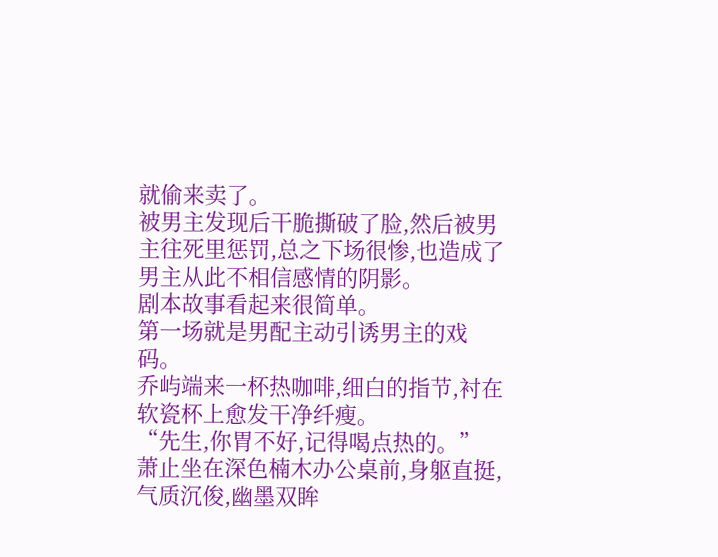就偷来卖了。
被男主发现后干脆撕破了脸,然后被男主往死里惩罚,总之下场很惨,也造成了男主从此不相信感情的阴影。
剧本故事看起来很简单。
第一场就是男配主动引诱男主的戏码。
乔屿端来一杯热咖啡,细白的指节,衬在软瓷杯上愈发干净纤瘦。
“先生,你胃不好,记得喝点热的。”
萧止坐在深色楠木办公桌前,身躯直挺,气质沉俊,幽墨双眸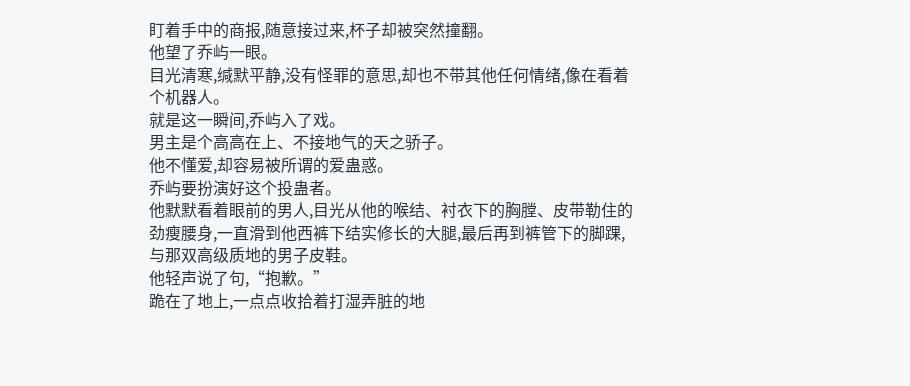盯着手中的商报,随意接过来,杯子却被突然撞翻。
他望了乔屿一眼。
目光清寒,缄默平静,没有怪罪的意思,却也不带其他任何情绪,像在看着个机器人。
就是这一瞬间,乔屿入了戏。
男主是个高高在上、不接地气的天之骄子。
他不懂爱,却容易被所谓的爱蛊惑。
乔屿要扮演好这个投蛊者。
他默默看着眼前的男人,目光从他的喉结、衬衣下的胸膛、皮带勒住的劲瘦腰身,一直滑到他西裤下结实修长的大腿,最后再到裤管下的脚踝,与那双高级质地的男子皮鞋。
他轻声说了句,“抱歉。”
跪在了地上,一点点收拾着打湿弄脏的地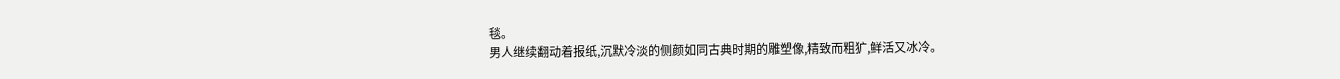毯。
男人继续翻动着报纸,沉默冷淡的侧颜如同古典时期的雕塑像,精致而粗犷,鲜活又冰冷。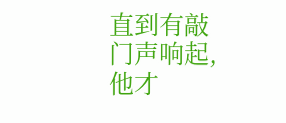直到有敲门声响起,他才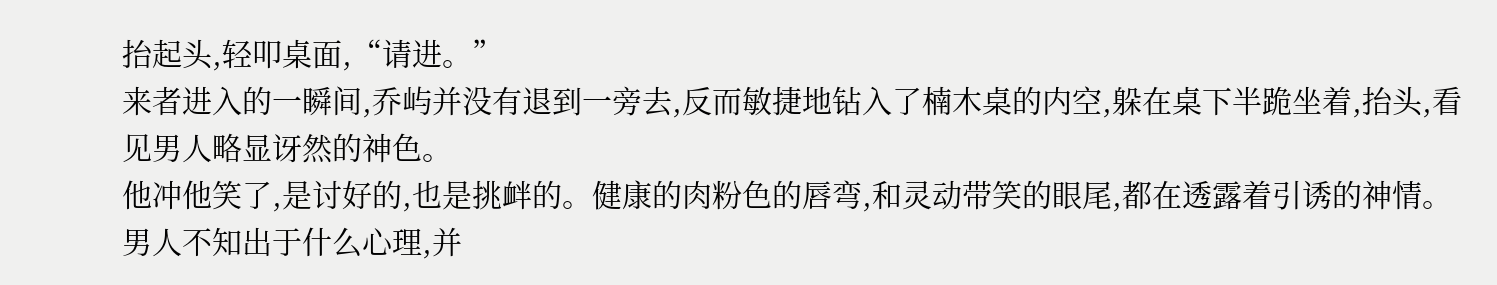抬起头,轻叩桌面,“请进。”
来者进入的一瞬间,乔屿并没有退到一旁去,反而敏捷地钻入了楠木桌的内空,躲在桌下半跪坐着,抬头,看见男人略显讶然的神色。
他冲他笑了,是讨好的,也是挑衅的。健康的肉粉色的唇弯,和灵动带笑的眼尾,都在透露着引诱的神情。
男人不知出于什么心理,并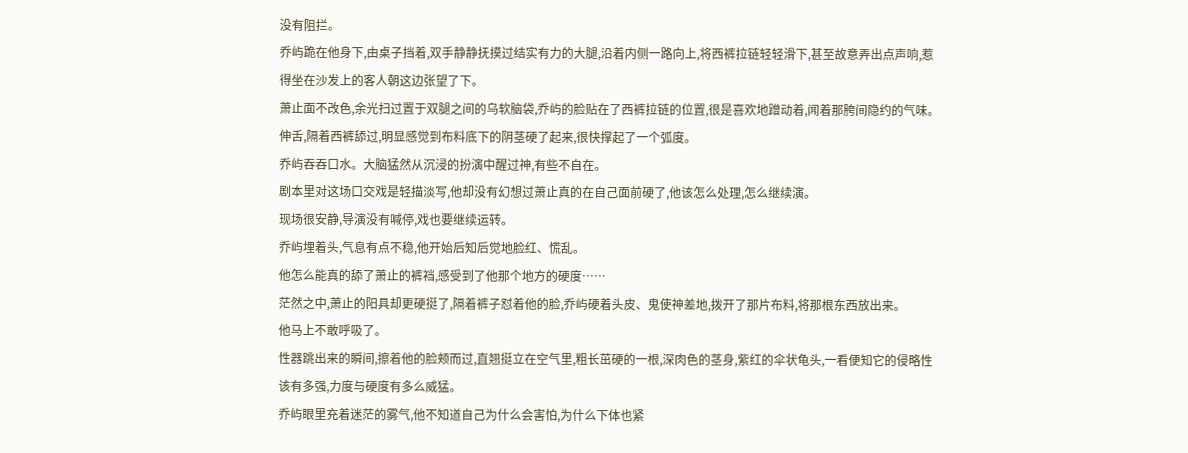没有阻拦。
乔屿跪在他身下,由桌子挡着,双手静静抚摸过结实有力的大腿,沿着内侧一路向上,将西裤拉链轻轻滑下,甚至故意弄出点声响,惹得坐在沙发上的客人朝这边张望了下。
萧止面不改色,余光扫过置于双腿之间的乌软脑袋,乔屿的脸贴在了西裤拉链的位置,很是喜欢地蹭动着,闻着那胯间隐约的气味。
伸舌,隔着西裤舔过,明显感觉到布料底下的阴茎硬了起来,很快撑起了一个弧度。
乔屿吞吞口水。大脑猛然从沉浸的扮演中醒过神,有些不自在。
剧本里对这场口交戏是轻描淡写,他却没有幻想过萧止真的在自己面前硬了,他该怎么处理,怎么继续演。
现场很安静,导演没有喊停,戏也要继续运转。
乔屿埋着头,气息有点不稳,他开始后知后觉地脸红、慌乱。
他怎么能真的舔了萧止的裤裆,感受到了他那个地方的硬度……
茫然之中,萧止的阳具却更硬挺了,隔着裤子怼着他的脸,乔屿硬着头皮、鬼使神差地,拨开了那片布料,将那根东西放出来。
他马上不敢呼吸了。
性器跳出来的瞬间,擦着他的脸颊而过,直翘挺立在空气里,粗长茁硬的一根,深肉色的茎身,紫红的伞状龟头,一看便知它的侵略性该有多强,力度与硬度有多么威猛。
乔屿眼里充着迷茫的雾气,他不知道自己为什么会害怕,为什么下体也紧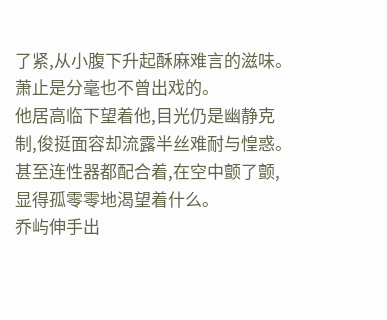了紧,从小腹下升起酥麻难言的滋味。
萧止是分毫也不曾出戏的。
他居高临下望着他,目光仍是幽静克制,俊挺面容却流露半丝难耐与惶惑。
甚至连性器都配合着,在空中颤了颤,显得孤零零地渴望着什么。
乔屿伸手出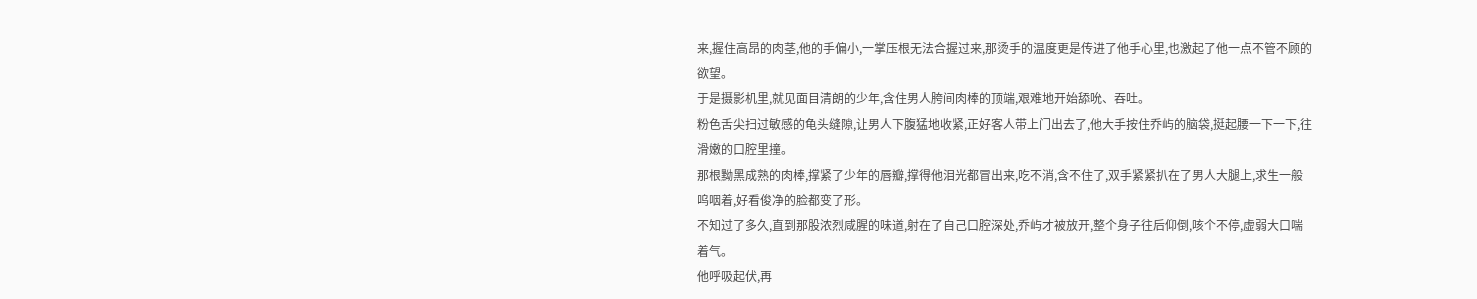来,握住高昂的肉茎,他的手偏小,一掌压根无法合握过来,那烫手的温度更是传进了他手心里,也激起了他一点不管不顾的欲望。
于是摄影机里,就见面目清朗的少年,含住男人胯间肉棒的顶端,艰难地开始舔吮、吞吐。
粉色舌尖扫过敏感的龟头缝隙,让男人下腹猛地收紧,正好客人带上门出去了,他大手按住乔屿的脑袋,挺起腰一下一下,往滑嫩的口腔里撞。
那根黝黑成熟的肉棒,撑紧了少年的唇瓣,撑得他泪光都冒出来,吃不消,含不住了,双手紧紧扒在了男人大腿上,求生一般呜咽着,好看俊净的脸都变了形。
不知过了多久,直到那股浓烈咸腥的味道,射在了自己口腔深处,乔屿才被放开,整个身子往后仰倒,咳个不停,虚弱大口喘着气。
他呼吸起伏,再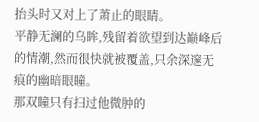抬头时又对上了萧止的眼睛。
平静无澜的乌眸,残留着欲望到达巅峰后的情潮,然而很快就被覆盖,只余深邃无痕的幽暗眼瞳。
那双瞳只有扫过他微肿的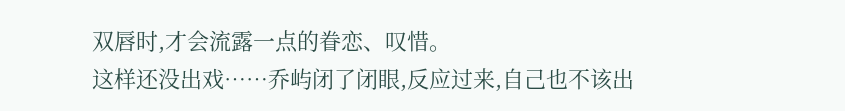双唇时,才会流露一点的眷恋、叹惜。
这样还没出戏……乔屿闭了闭眼,反应过来,自己也不该出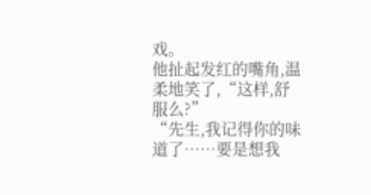戏。
他扯起发红的嘴角,温柔地笑了,“这样,舒服么?”
“先生,我记得你的味道了……要是想我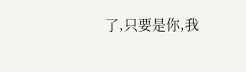了,只要是你,我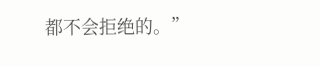都不会拒绝的。”